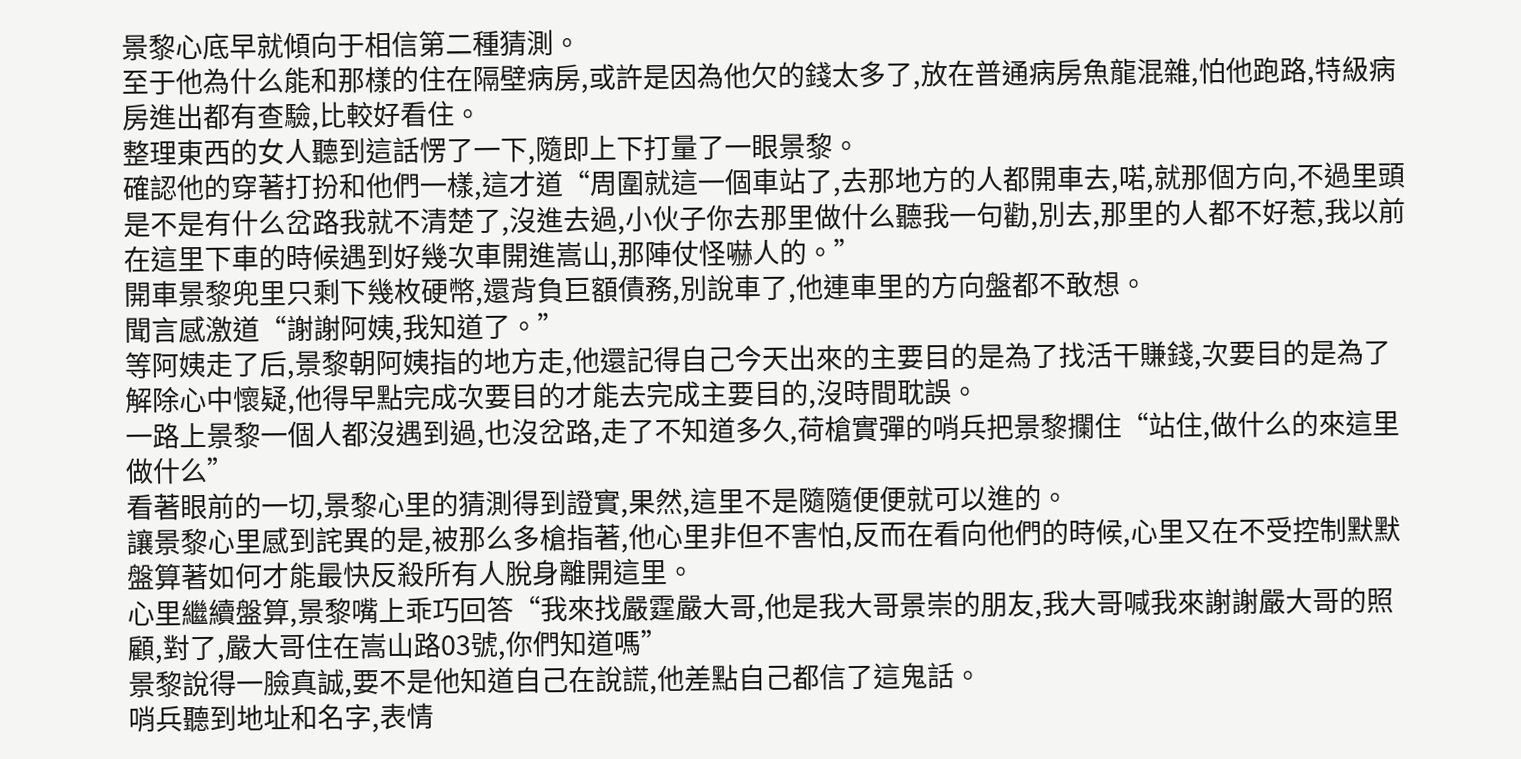景黎心底早就傾向于相信第二種猜測。
至于他為什么能和那樣的住在隔壁病房,或許是因為他欠的錢太多了,放在普通病房魚龍混雜,怕他跑路,特級病房進出都有查驗,比較好看住。
整理東西的女人聽到這話愣了一下,隨即上下打量了一眼景黎。
確認他的穿著打扮和他們一樣,這才道“周圍就這一個車站了,去那地方的人都開車去,喏,就那個方向,不過里頭是不是有什么岔路我就不清楚了,沒進去過,小伙子你去那里做什么聽我一句勸,別去,那里的人都不好惹,我以前在這里下車的時候遇到好幾次車開進嵩山,那陣仗怪嚇人的。”
開車景黎兜里只剩下幾枚硬幣,還背負巨額債務,別說車了,他連車里的方向盤都不敢想。
聞言感激道“謝謝阿姨,我知道了。”
等阿姨走了后,景黎朝阿姨指的地方走,他還記得自己今天出來的主要目的是為了找活干賺錢,次要目的是為了解除心中懷疑,他得早點完成次要目的才能去完成主要目的,沒時間耽誤。
一路上景黎一個人都沒遇到過,也沒岔路,走了不知道多久,荷槍實彈的哨兵把景黎攔住“站住,做什么的來這里做什么”
看著眼前的一切,景黎心里的猜測得到證實,果然,這里不是隨隨便便就可以進的。
讓景黎心里感到詫異的是,被那么多槍指著,他心里非但不害怕,反而在看向他們的時候,心里又在不受控制默默盤算著如何才能最快反殺所有人脫身離開這里。
心里繼續盤算,景黎嘴上乖巧回答“我來找嚴霆嚴大哥,他是我大哥景崇的朋友,我大哥喊我來謝謝嚴大哥的照顧,對了,嚴大哥住在嵩山路03號,你們知道嗎”
景黎說得一臉真誠,要不是他知道自己在說謊,他差點自己都信了這鬼話。
哨兵聽到地址和名字,表情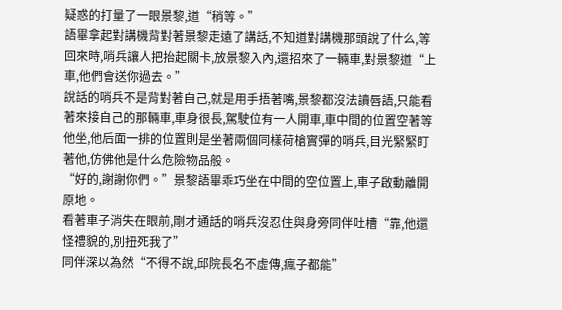疑惑的打量了一眼景黎,道“稍等。”
語畢拿起對講機背對著景黎走遠了講話,不知道對講機那頭說了什么,等回來時,哨兵讓人把抬起關卡,放景黎入內,還招來了一輛車,對景黎道“上車,他們會送你過去。”
說話的哨兵不是背對著自己,就是用手捂著嘴,景黎都沒法讀唇語,只能看著來接自己的那輛車,車身很長,駕駛位有一人開車,車中間的位置空著等他坐,他后面一排的位置則是坐著兩個同樣荷槍實彈的哨兵,目光緊緊盯著他,仿佛他是什么危險物品般。
“好的,謝謝你們。”景黎語畢乖巧坐在中間的空位置上,車子啟動離開原地。
看著車子消失在眼前,剛才通話的哨兵沒忍住與身旁同伴吐槽“靠,他還怪禮貌的,別扭死我了”
同伴深以為然“不得不說,邱院長名不虛傳,瘋子都能”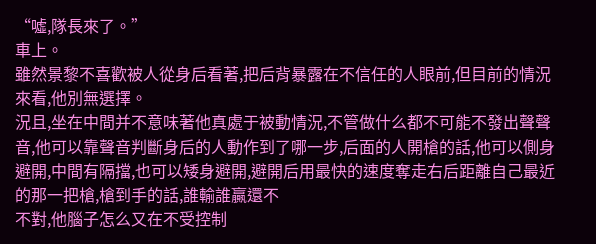“噓,隊長來了。”
車上。
雖然景黎不喜歡被人從身后看著,把后背暴露在不信任的人眼前,但目前的情況來看,他別無選擇。
況且,坐在中間并不意味著他真處于被動情況,不管做什么都不可能不發出聲聲音,他可以靠聲音判斷身后的人動作到了哪一步,后面的人開槍的話,他可以側身避開,中間有隔擋,也可以矮身避開,避開后用最快的速度奪走右后距離自己最近的那一把槍,槍到手的話,誰輸誰贏還不
不對,他腦子怎么又在不受控制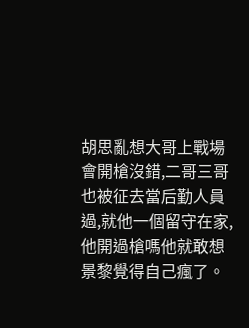胡思亂想大哥上戰場會開槍沒錯,二哥三哥也被征去當后勤人員過,就他一個留守在家,他開過槍嗎他就敢想景黎覺得自己瘋了。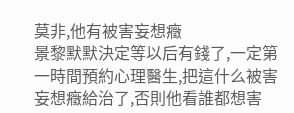莫非,他有被害妄想癥
景黎默默決定等以后有錢了,一定第一時間預約心理醫生,把這什么被害妄想癥給治了,否則他看誰都想害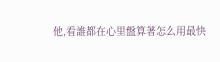他,看誰都在心里盤算著怎么用最快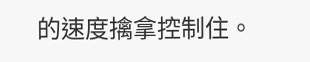的速度擒拿控制住。